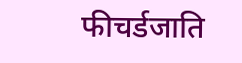फीचर्डजाति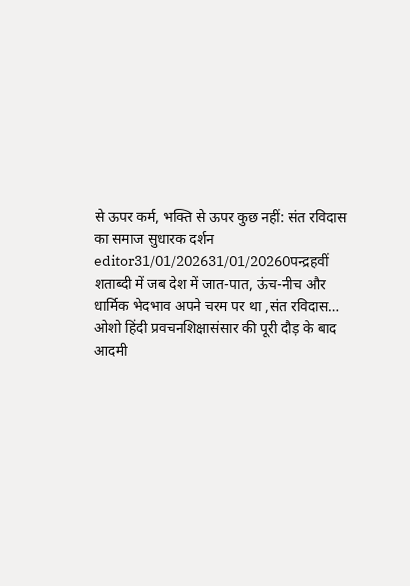से ऊपर कर्म, भक्ति से ऊपर कुछ नहीं: संत रविदास का समाज सुधारक दर्शन editor31/01/202631/01/20260पन्द्रहवीं शताब्दी में जब देश में जात-पात, ऊंच-नीच और धार्मिक भेदभाव अपने चरम पर था ,संत रविदास…
ओशो हिंदी प्रवचनशिक्षासंसार की पूरी दौड़ के बाद आदमी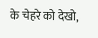के चेहरे को देखो,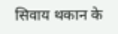सिवाय थकान के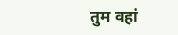तुम वहां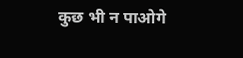कुछ भी न पाओगे